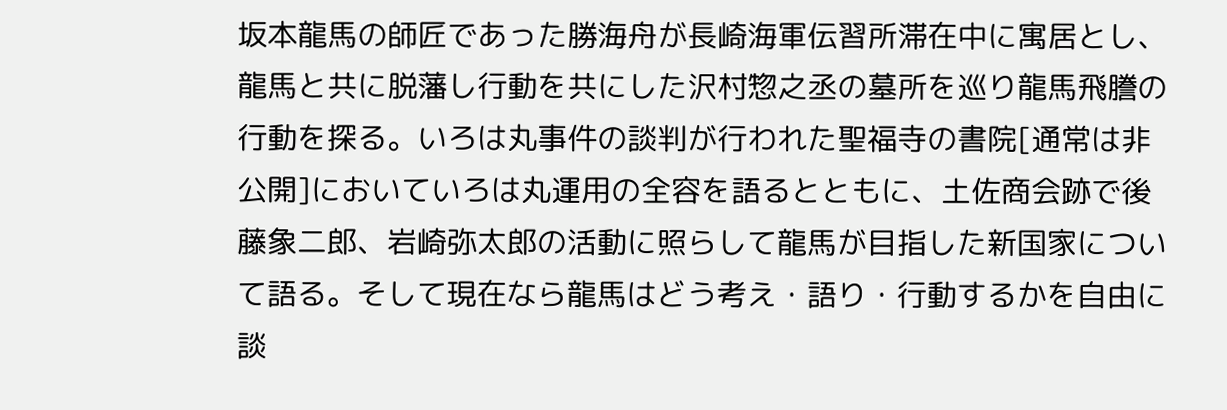坂本龍馬の師匠であった勝海舟が長崎海軍伝習所滞在中に寓居とし、龍馬と共に脱藩し行動を共にした沢村惣之丞の墓所を巡り龍馬飛謄の行動を探る。いろは丸事件の談判が行われた聖福寺の書院[通常は非公開]においていろは丸運用の全容を語るとともに、土佐商会跡で後藤象二郎、岩崎弥太郎の活動に照らして龍馬が目指した新国家について語る。そして現在なら龍馬はどう考え・語り・行動するかを自由に談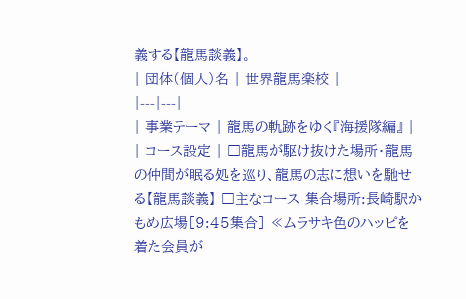義する【龍馬談義】。
| 団体(個人)名 | 世界龍馬楽校 |
|---|---|
| 事業テーマ | 龍馬の軌跡をゆく『海援隊編』 |
| コース設定 | □龍馬が駆け抜けた場所・龍馬の仲間が眠る処を巡り、龍馬の志に想いを馳せる【龍馬談義】 □主なコース 集合場所:長崎駅かもめ広場[9:45集合] ≪ムラサキ色のハッピを着た会員が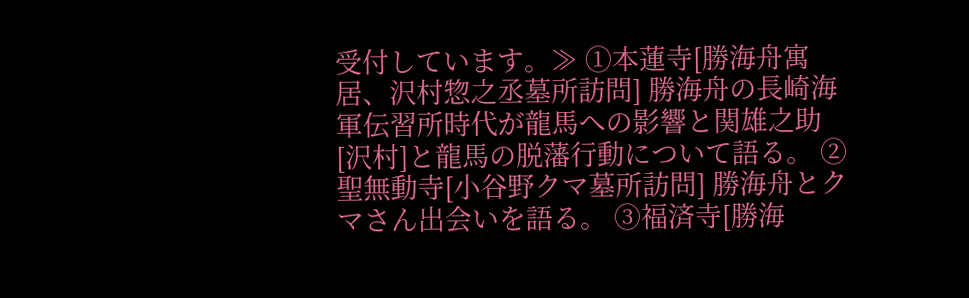受付しています。≫ ①本蓮寺[勝海舟寓居、沢村惣之丞墓所訪問] 勝海舟の長崎海軍伝習所時代が龍馬への影響と関雄之助[沢村]と龍馬の脱藩行動について語る。 ②聖無動寺[小谷野クマ墓所訪問] 勝海舟とクマさん出会いを語る。 ③福済寺[勝海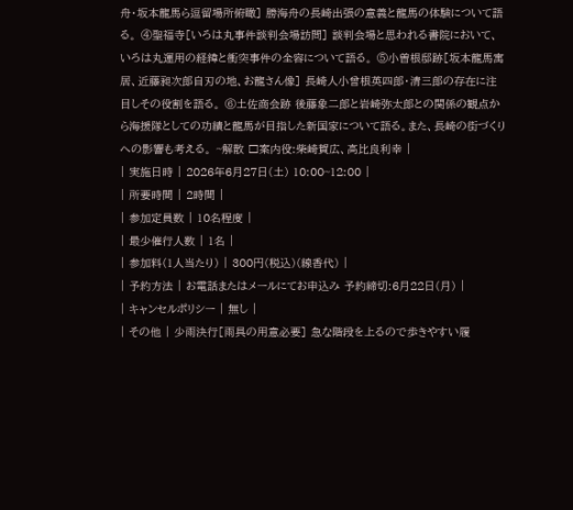舟・坂本龍馬ら逗留場所俯瞰] 勝海舟の長崎出張の意義と龍馬の体験について語る。 ④聖福寺[いろは丸事件談判会場訪問] 談判会場と思われる書院において、いろは丸運用の経緯と衝突事件の全容について語る。 ⑤小曽根邸跡[坂本龍馬寓居、近藤昶次郎自刃の地、お龍さん像] 長崎人小曾根英四郎・清三郎の存在に注目しその役割を語る。 ⑥土佐商会跡 後藤象二郎と岩崎弥太郎との関係の観点から海援隊としての功績と龍馬が目指した新国家について語る。また、長崎の街づくりへの影響も考える。 ~解散 □案内役:柴崎賀広、高比良利幸 |
| 実施日時 | 2026年6月27日(土) 10:00~12:00 |
| 所要時間 | 2時間 |
| 参加定員数 | 10名程度 |
| 最少催行人数 | 1名 |
| 参加料(1人当たり) | 300円(税込)(線香代) |
| 予約方法 | お電話またはメールにてお申込み 予約締切:6月22日(月) |
| キャンセルポリシー | 無し |
| その他 | 少雨決行[雨具の用意必要] 急な階段を上るので歩きやすい履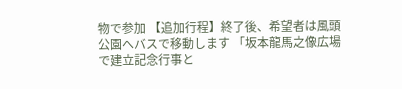物で参加 【追加行程】終了後、希望者は風頭公園へバスで移動します 「坂本龍馬之像広場で建立記念行事と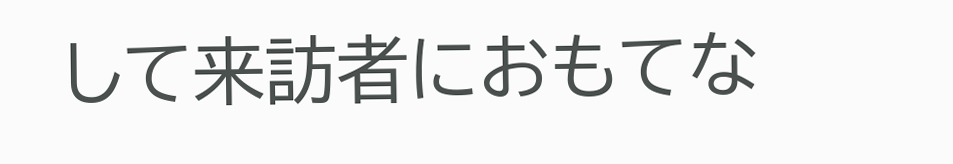して来訪者におもてな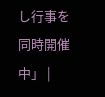し行事を同時開催中」 |